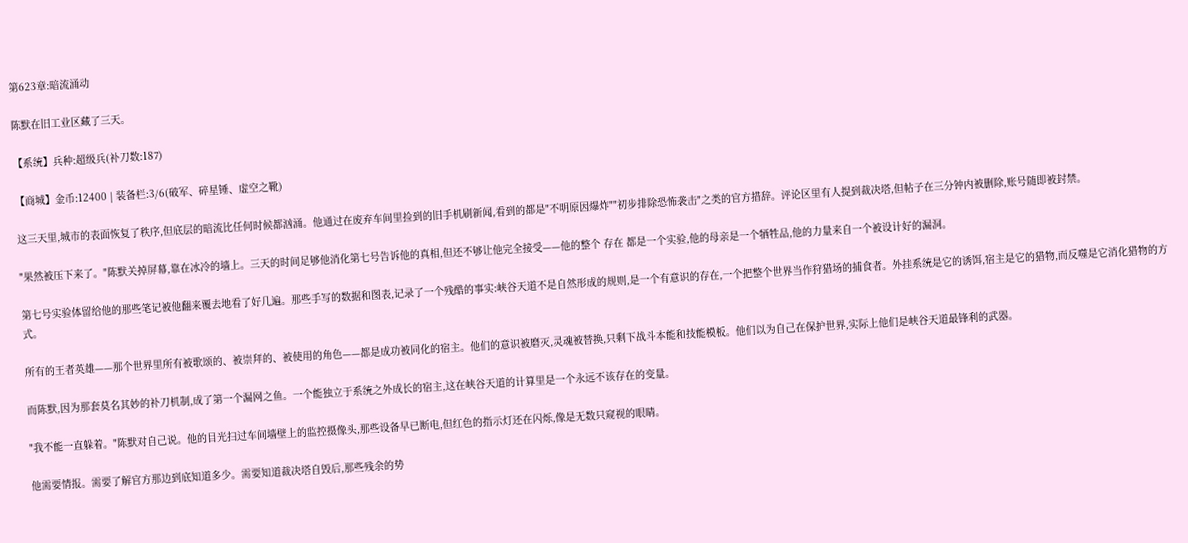第623章:暗流涌动

陈默在旧工业区藏了三天。

【系统】兵种:超级兵(补刀数:187)

【商城】金币:12400 | 装备栏:3/6(破军、碎星锤、虚空之靴)

这三天里,城市的表面恢复了秩序,但底层的暗流比任何时候都汹涌。他通过在废弃车间里捡到的旧手机刷新闻,看到的都是"不明原因爆炸""初步排除恐怖袭击"之类的官方措辞。评论区里有人提到裁决塔,但帖子在三分钟内被删除,账号随即被封禁。

"果然被压下来了。"陈默关掉屏幕,靠在冰冷的墙上。三天的时间足够他消化第七号告诉他的真相,但还不够让他完全接受——他的整个 存在 都是一个实验,他的母亲是一个牺牲品,他的力量来自一个被设计好的漏洞。

第七号实验体留给他的那些笔记被他翻来覆去地看了好几遍。那些手写的数据和图表,记录了一个残酷的事实:峡谷天道不是自然形成的规则,是一个有意识的存在,一个把整个世界当作狩猎场的捕食者。外挂系统是它的诱饵,宿主是它的猎物,而反噬是它消化猎物的方式。

所有的王者英雄——那个世界里所有被歌颂的、被崇拜的、被使用的角色——都是成功被同化的宿主。他们的意识被磨灭,灵魂被替换,只剩下战斗本能和技能模板。他们以为自己在保护世界,实际上他们是峡谷天道最锋利的武器。

而陈默,因为那套莫名其妙的补刀机制,成了第一个漏网之鱼。一个能独立于系统之外成长的宿主,这在峡谷天道的计算里是一个永远不该存在的变量。

"我不能一直躲着。"陈默对自己说。他的目光扫过车间墙壁上的监控摄像头,那些设备早已断电,但红色的指示灯还在闪烁,像是无数只窥视的眼睛。

他需要情报。需要了解官方那边到底知道多少。需要知道裁决塔自毁后,那些残余的势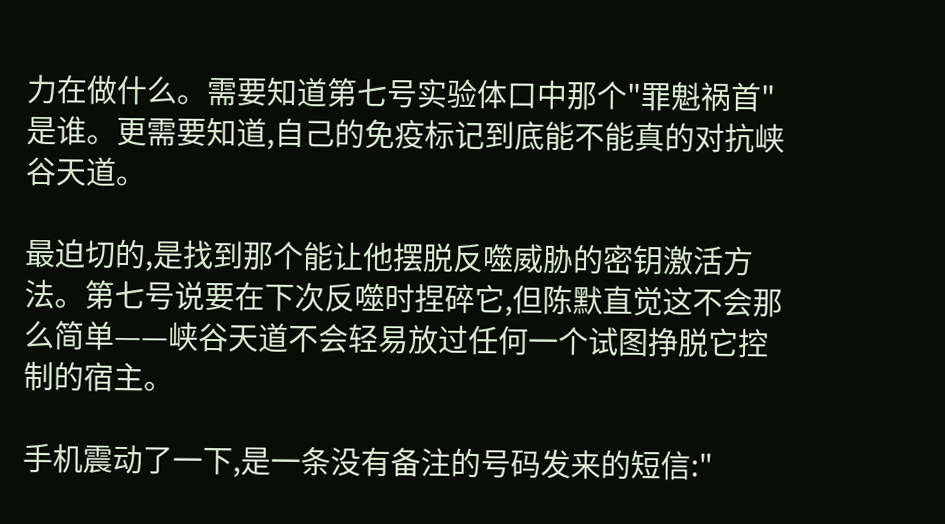力在做什么。需要知道第七号实验体口中那个"罪魁祸首"是谁。更需要知道,自己的免疫标记到底能不能真的对抗峡谷天道。

最迫切的,是找到那个能让他摆脱反噬威胁的密钥激活方法。第七号说要在下次反噬时捏碎它,但陈默直觉这不会那么简单——峡谷天道不会轻易放过任何一个试图挣脱它控制的宿主。

手机震动了一下,是一条没有备注的号码发来的短信:"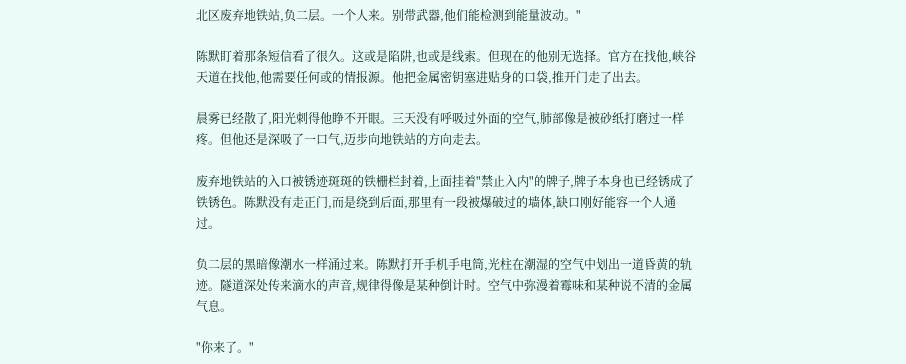北区废弃地铁站,负二层。一个人来。别带武器,他们能检测到能量波动。"

陈默盯着那条短信看了很久。这或是陷阱,也或是线索。但现在的他别无选择。官方在找他,峡谷天道在找他,他需要任何或的情报源。他把金属密钥塞进贴身的口袋,推开门走了出去。

晨雾已经散了,阳光刺得他睁不开眼。三天没有呼吸过外面的空气,肺部像是被砂纸打磨过一样疼。但他还是深吸了一口气,迈步向地铁站的方向走去。

废弃地铁站的入口被锈迹斑斑的铁栅栏封着,上面挂着"禁止入内"的牌子,牌子本身也已经锈成了铁锈色。陈默没有走正门,而是绕到后面,那里有一段被爆破过的墙体,缺口刚好能容一个人通过。

负二层的黑暗像潮水一样涌过来。陈默打开手机手电筒,光柱在潮湿的空气中划出一道昏黄的轨迹。隧道深处传来滴水的声音,规律得像是某种倒计时。空气中弥漫着霉味和某种说不清的金属气息。

"你来了。"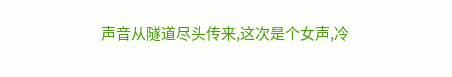声音从隧道尽头传来,这次是个女声,冷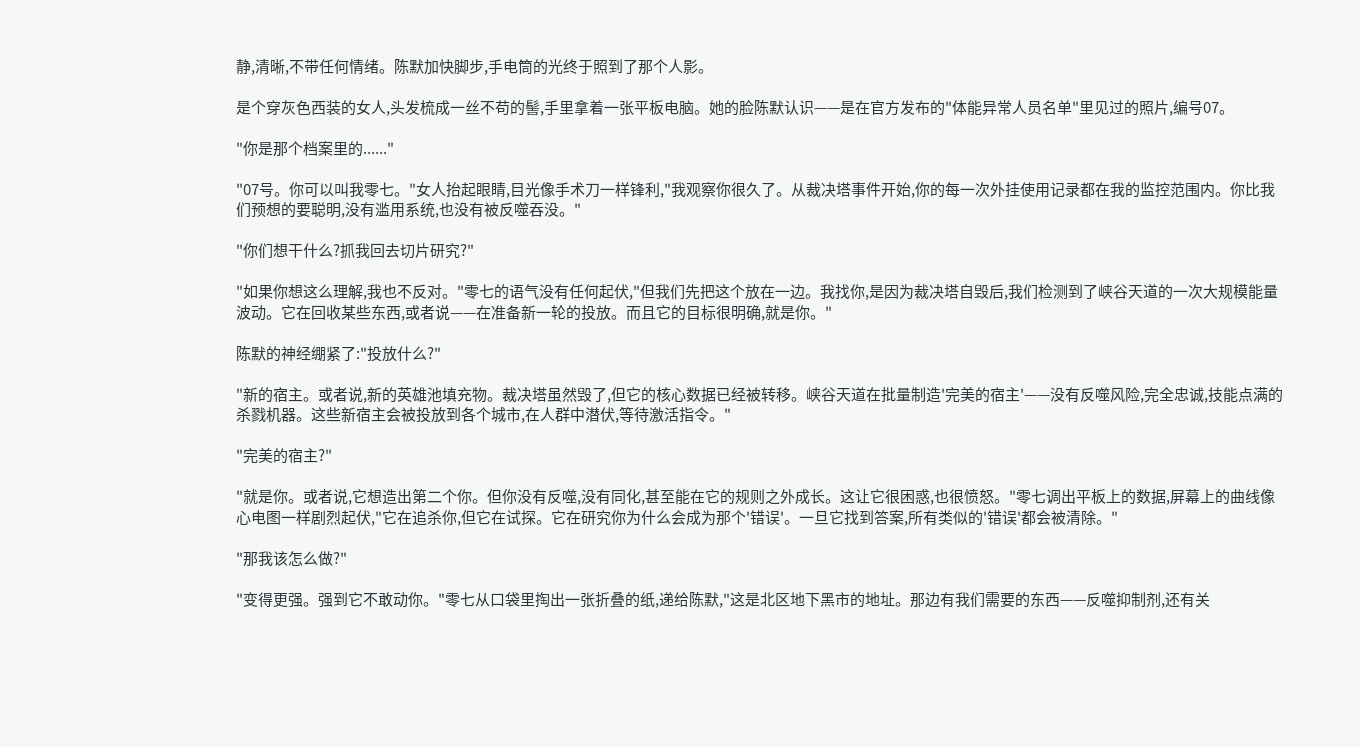静,清晰,不带任何情绪。陈默加快脚步,手电筒的光终于照到了那个人影。

是个穿灰色西装的女人,头发梳成一丝不苟的髻,手里拿着一张平板电脑。她的脸陈默认识——是在官方发布的"体能异常人员名单"里见过的照片,编号07。

"你是那个档案里的......"

"07号。你可以叫我零七。"女人抬起眼睛,目光像手术刀一样锋利,"我观察你很久了。从裁决塔事件开始,你的每一次外挂使用记录都在我的监控范围内。你比我们预想的要聪明,没有滥用系统,也没有被反噬吞没。"

"你们想干什么?抓我回去切片研究?"

"如果你想这么理解,我也不反对。"零七的语气没有任何起伏,"但我们先把这个放在一边。我找你,是因为裁决塔自毁后,我们检测到了峡谷天道的一次大规模能量波动。它在回收某些东西,或者说——在准备新一轮的投放。而且它的目标很明确,就是你。"

陈默的神经绷紧了:"投放什么?"

"新的宿主。或者说,新的英雄池填充物。裁决塔虽然毁了,但它的核心数据已经被转移。峡谷天道在批量制造'完美的宿主'——没有反噬风险,完全忠诚,技能点满的杀戮机器。这些新宿主会被投放到各个城市,在人群中潜伏,等待激活指令。"

"完美的宿主?"

"就是你。或者说,它想造出第二个你。但你没有反噬,没有同化,甚至能在它的规则之外成长。这让它很困惑,也很愤怒。"零七调出平板上的数据,屏幕上的曲线像心电图一样剧烈起伏,"它在追杀你,但它在试探。它在研究你为什么会成为那个'错误'。一旦它找到答案,所有类似的'错误'都会被清除。"

"那我该怎么做?"

"变得更强。强到它不敢动你。"零七从口袋里掏出一张折叠的纸,递给陈默,"这是北区地下黑市的地址。那边有我们需要的东西——反噬抑制剂,还有关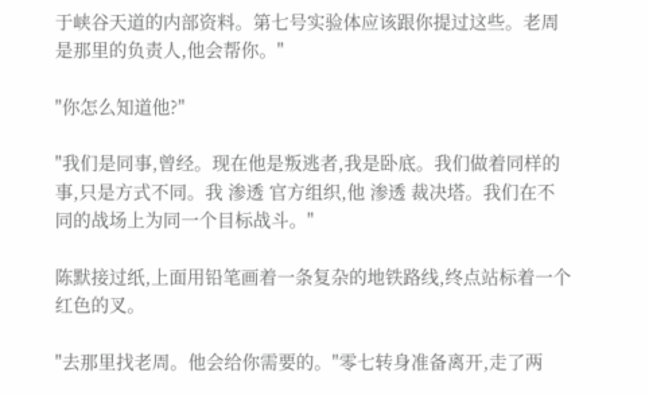于峡谷天道的内部资料。第七号实验体应该跟你提过这些。老周是那里的负责人,他会帮你。"

"你怎么知道他?"

"我们是同事,曾经。现在他是叛逃者,我是卧底。我们做着同样的事,只是方式不同。我 渗透 官方组织,他 渗透 裁决塔。我们在不同的战场上为同一个目标战斗。"

陈默接过纸,上面用铅笔画着一条复杂的地铁路线,终点站标着一个红色的叉。

"去那里找老周。他会给你需要的。"零七转身准备离开,走了两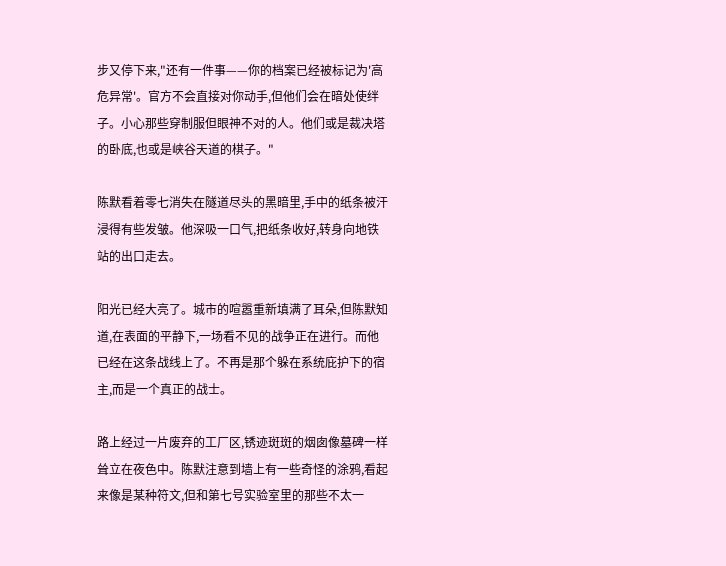步又停下来,"还有一件事——你的档案已经被标记为'高危异常'。官方不会直接对你动手,但他们会在暗处使绊子。小心那些穿制服但眼神不对的人。他们或是裁决塔的卧底,也或是峡谷天道的棋子。"

陈默看着零七消失在隧道尽头的黑暗里,手中的纸条被汗浸得有些发皱。他深吸一口气,把纸条收好,转身向地铁站的出口走去。

阳光已经大亮了。城市的喧嚣重新填满了耳朵,但陈默知道,在表面的平静下,一场看不见的战争正在进行。而他已经在这条战线上了。不再是那个躲在系统庇护下的宿主,而是一个真正的战士。

路上经过一片废弃的工厂区,锈迹斑斑的烟囱像墓碑一样耸立在夜色中。陈默注意到墙上有一些奇怪的涂鸦,看起来像是某种符文,但和第七号实验室里的那些不太一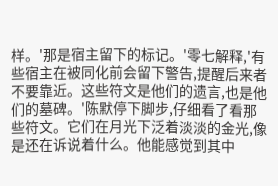样。'那是宿主留下的标记。'零七解释,'有些宿主在被同化前会留下警告,提醒后来者不要靠近。这些符文是他们的遗言,也是他们的墓碑。'陈默停下脚步,仔细看了看那些符文。它们在月光下泛着淡淡的金光,像是还在诉说着什么。他能感觉到其中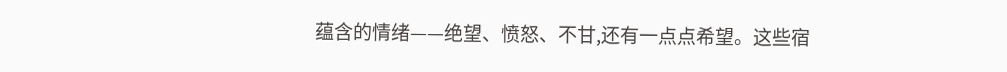蕴含的情绪——绝望、愤怒、不甘,还有一点点希望。这些宿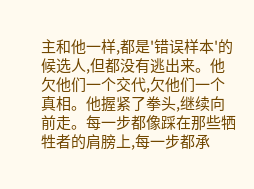主和他一样,都是'错误样本'的候选人,但都没有逃出来。他欠他们一个交代,欠他们一个真相。他握紧了拳头,继续向前走。每一步都像踩在那些牺牲者的肩膀上,每一步都承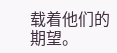载着他们的期望。